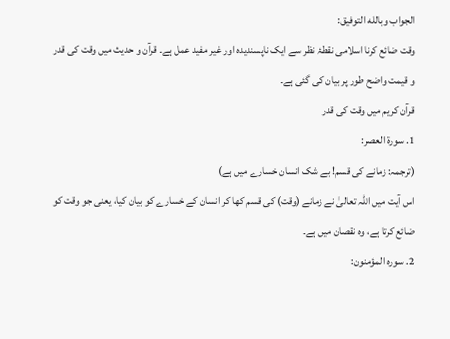الجواب وبالله التوفيق:
وقت ضائع کرنا اسلامی نقطۂ نظر سے ایک ناپسندیدہ اور غیر مفید عمل ہے۔ قرآن و حدیث میں وقت کی قدر و قیمت واضح طور پر بیان کی گئی ہے۔
قرآن کریم میں وقت کی قدر
1. سورۃ العصر:
(ترجمہ: زمانے کی قسم! بے شک انسان خسارے میں ہے)
اس آیت میں اللہ تعالیٰ نے زمانے (وقت) کی قسم کھا کر انسان کے خسارے کو بیان کیا، یعنی جو وقت کو ضائع کرتا ہے، وہ نقصان میں ہے۔
2. سورہ المؤمنون: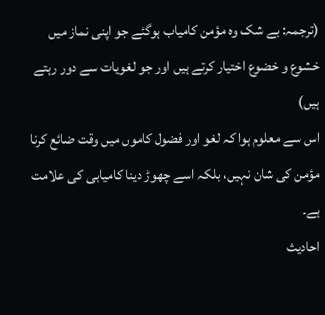(ترجمہ: بے شک وہ مؤمن کامیاب ہوگئے جو اپنی نماز میں خشوع و خضوع اختیار کرتے ہیں اور جو لغویات سے دور رہتے ہیں)
اس سے معلوم ہوا کہ لغو اور فضول کاموں میں وقت ضائع کرنا مؤمن کی شان نہیں، بلکہ اسے چھوڑ دینا کامیابی کی علامت ہے۔
احادیث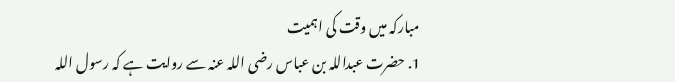مبارکہ میں وقت کی اہمیت
1. حضرت عبداللہ بن عباس رضی اللہ عنہ سے روایت ہے کہ رسول اللہ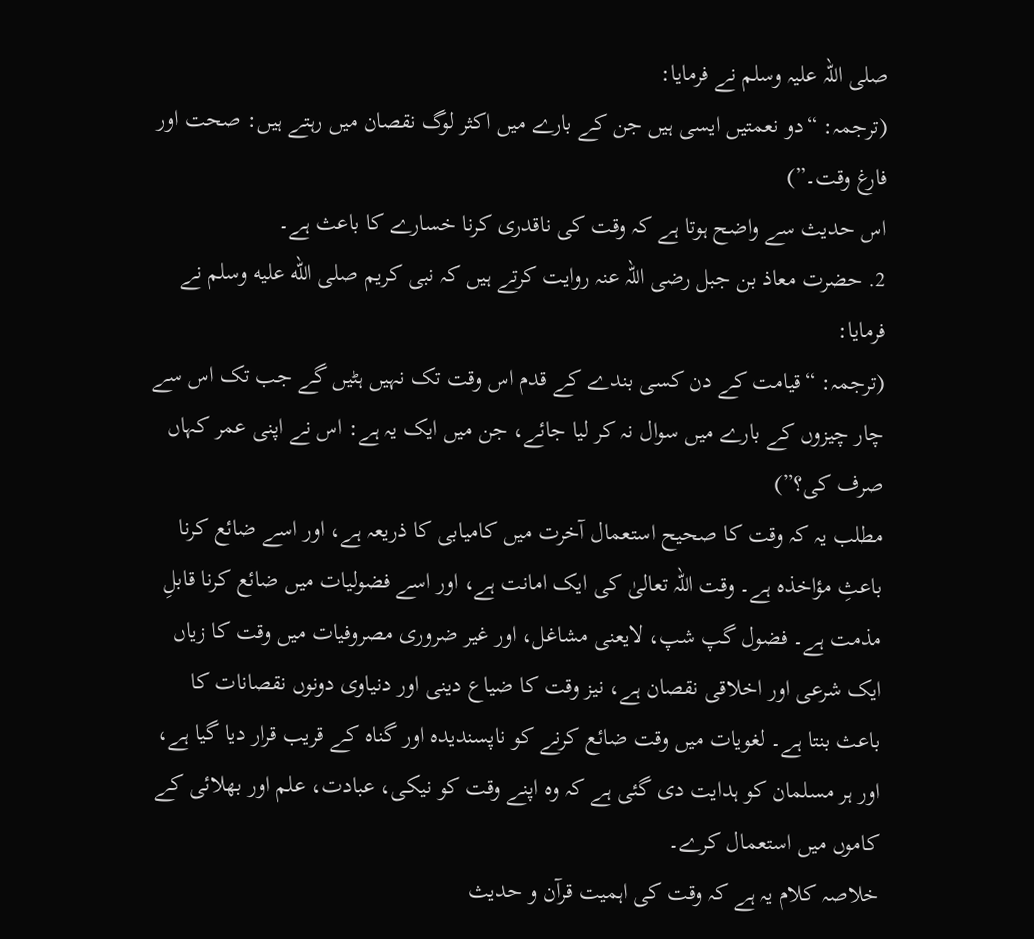صلی اللہ علیہ وسلم نے فرمایا:
(ترجمہ: “دو نعمتیں ایسی ہیں جن کے بارے میں اکثر لوگ نقصان میں رہتے ہیں: صحت اور فارغ وقت۔”)
اس حدیث سے واضح ہوتا ہے کہ وقت کی ناقدری کرنا خسارے کا باعث ہے۔
2. حضرت معاذ بن جبل رضی اللہ عنہ روایت کرتے ہیں کہ نبی کریم صلى الله عليه وسلم نے فرمایا:
(ترجمہ: “قیامت کے دن کسی بندے کے قدم اس وقت تک نہیں ہٹیں گے جب تک اس سے چار چیزوں کے بارے میں سوال نہ کر لیا جائے، جن میں ایک یہ ہے: اس نے اپنی عمر کہاں صرف کی؟”)
مطلب یہ کہ وقت کا صحیح استعمال آخرت میں کامیابی کا ذریعہ ہے، اور اسے ضائع کرنا باعثِ مؤاخذہ ہے۔ وقت اللہ تعالیٰ کی ایک امانت ہے، اور اسے فضولیات میں ضائع کرنا قابلِ مذمت ہے۔ فضول گپ شپ، لایعنی مشاغل، اور غیر ضروری مصروفیات میں وقت کا زیاں ایک شرعی اور اخلاقی نقصان ہے، نیز وقت کا ضیاع دینی اور دنیاوی دونوں نقصانات کا باعث بنتا ہے۔ لغویات میں وقت ضائع کرنے کو ناپسندیدہ اور گناہ کے قریب قرار دیا گیا ہے، اور ہر مسلمان کو ہدایت دی گئی ہے کہ وہ اپنے وقت کو نیکی، عبادت، علم اور بھلائی کے کاموں میں استعمال کرے۔
خلاصہ کلام یہ ہے کہ وقت کی اہمیت قرآن و حدیث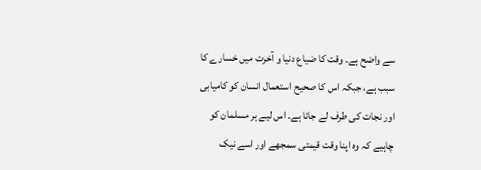سے واضح ہے۔ وقت کا ضیاع دنیا و آخرت میں خسارے کا سبب ہے، جبکہ اس کا صحیح استعمال انسان کو کامیابی اور نجات کی طرف لے جاتا ہے۔ اس لیے ہر مسلمان کو چاہیے کہ وہ اپنا وقت قیمتی سمجھے اور اسے نیک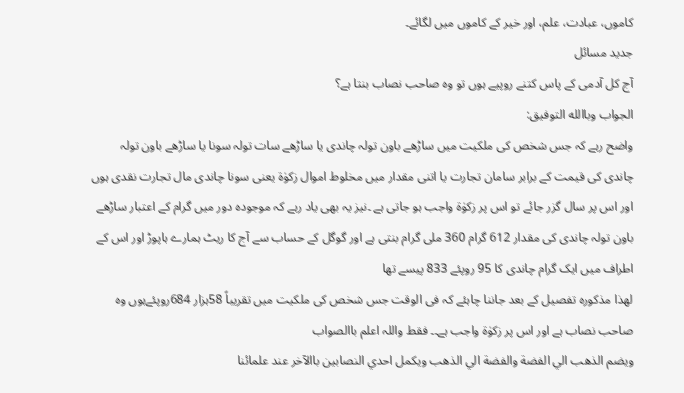کاموں، عبادت، علم، اور خیر کے کاموں میں لگائے۔
جدید مسائل
آج کل آدمی کے پاس کتنے روپیے ہوں تو وہ صاحب نصاب بنتا ہے؟
الجواب وباالله التوفیق:
واضح رہے کہ جس شخص کی ملکیت میں ساڑھے باون تولہ چاندی یا ساڑھے سات تولہ سونا یا ساڑھے باون تولہ چاندی کی قیمت کے برابر سامان تجارت یا اتنی مقدار میں مخلوط اموال زکوٰۃ یعنی سونا چاندی مال تجارت نقدی ہوں اور اس پر سال گزر جائے تو اس پر زکوٰۃ واجب ہو جاتی ہے ۔نیز یہ بھی یاد رہے کہ موجودہ دور میں گرام کے اعتبار ساڑھے باون تولہ چاندی کی مقدار 612 گرام 360 ملی گرام بنتی ہے اور گوگل کے حساب سے آج کا ریٹ ہمارے ہاپوڑ اور اس کے اطراف میں ایک گرام چاندی کا 95 روپئے 833 پیسے تھا
لھذا مذکورہ تفصیل کے بعد جاننا چاہئے کہ فی الوقت جس شخص کی ملکیت میں تقریباً 58ہزار 684روپئےہوں وہ صاحب نصاب ہے اور اس پر زکوٰۃ واجب ہے۔۔ فقط واللہ اعلم باالصواب
ويضم الذهب الي الفضة والفضة الي الذهب ويكمل احدي النصابين باالآخر عند علمائنا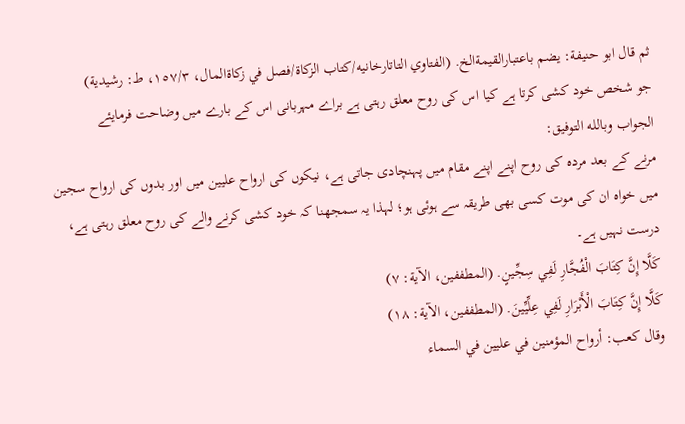ثم قال ابو حنيفة: يضم باعتبارالقيمةالخ. (الفتاوي التاتارخانيه/كتاب الزكاة/فصل في زكاةالمال، ١٥٧/٣، ط: رشيدية)
جو شخص خود کشی کرتا ہے کیا اس کی روح معلق رہتی ہے براے مہربانی اس کے بارے میں وضاحت فرمایئے
الجواب وبالله التوفيق:
مرنے کے بعد مردہ کی روح اپنے اپنے مقام میں پہنچادی جاتی ہے، نیکوں کی ارواح علیین میں اور بدوں کی ارواح سجین میں خواہ ان کی موت کسی بھی طریقہ سے ہوئی ہو؛ لہذا یہ سمجھنا کہ خود کشی کرنے والے کی روح معلق رہتی ہے، درست نہیں ہے۔
كَلَّا إِنَّ كِتَابَ الْفُجَّارِ لَفِي سِجِّينٍ. (المطففين، الآية: ٧)
كَلَّا إِنَّ كِتَابَ الْأَبْرَارِ لَفِي عِلِّيِّينَ. (المطففين، الآية: ١٨)
وقال كعب: أرواح المؤمنين في عليين في السماء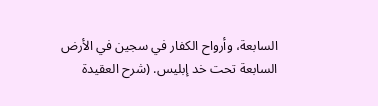السابعة، وأرواح الكفار في سجين في الأرض السابعة تحت خد إبليس. (شرح العقيدة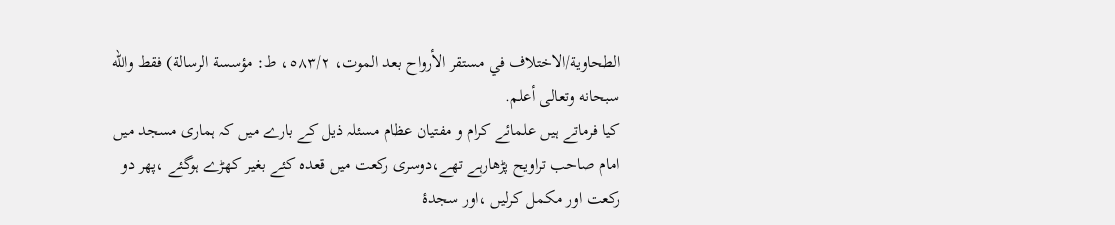الطحاوية/الاختلاف في مستقر الأرواح بعد الموت، ٥٨٣/٢، ط: مؤسسة الرسالة) فقط والله سبحانه وتعالى أعلم.
کیا فرماتے ہیں علمائے کرام و مفتیان عظام مسئلہ ذیل کے بارے میں کہ ہماری مسجد میں امام صاحب تراویح پڑھارہے تھے،دوسری رکعت میں قعدہ کئے بغیر کھڑے ہوگئے ،پھر دو رکعت اور مکمل کرلیں ،اور سجدۂ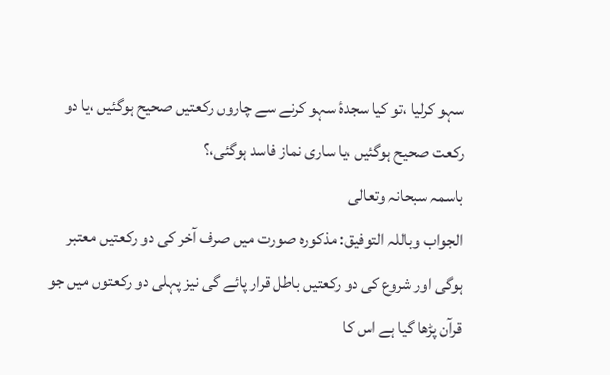سہو کرلیا ،تو کیا سجدۂ سہو کرنے سے چاروں رکعتیں صحیح ہوگئیں ،یا دو رکعت صحیح ہوگئیں ،یا ساری نماز فاسد ہوگئی،؟
باسمہ سبحانہ وتعالى
الجواب وباللہ التوفيق: مذکورہ صورت میں صرف آخر کی دو رکعتیں معتبر ہوگی اور شروع کی دو رکعتیں باطل قرار پائے گی نیز پہلی دو رکعتوں میں جو قرآن پڑھا گیا ہے اس کا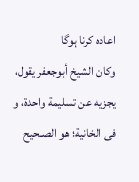اعادہ کرنا ہوگا
وكان الشيخ أبوجعفر يقول، يجزيه عن تسليمة واحدة، و فى الخانية؛ هو الصـحيح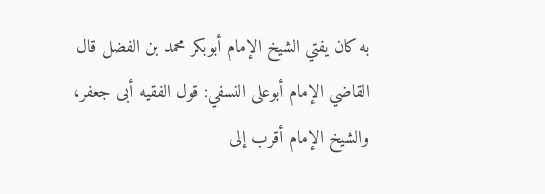به كان يفتي الشيخ الإمام أبوبكر محمد بن الفضل قال القاضي الإمام أبوعلى النسفي: قول الفقيه أبى جعفر، والشيخ الإمام أقرب إلى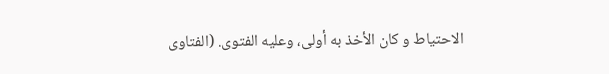الاحتياط و كان الأخذ به أولى، وعليه الفتوى. (الفتاوی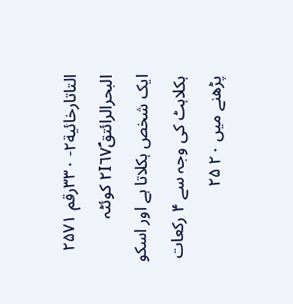التاتارخائية۲- ۳۳۰رقم ۲۵۷۱ البحرالرائتق٢I٦٧ؐ کوئٹہ
ایک شخص ہکلاتا ہے اور اسکو ہکلاہٹ کی وجہ سے ۴ رکعات پڑھنے میں ۲۰ ۲۵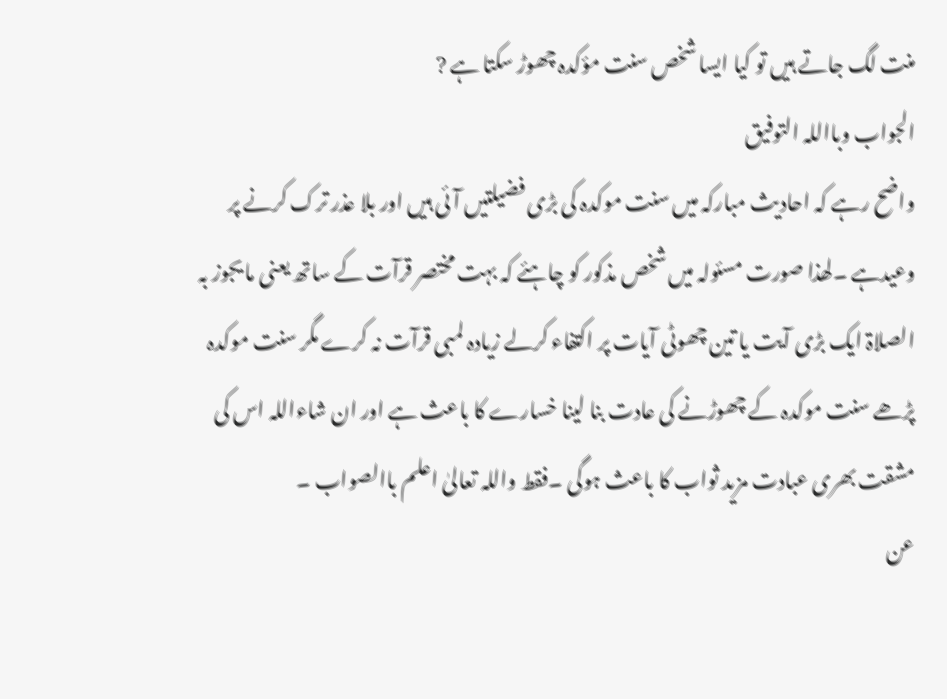منت لگ جاتے ہیں تو کیا ایسا شخص سنت مؤکدہ چھوڑ سکتا ہے ?
الجواب وبااللہ التوفیق
واضح رہے کہ احادیث مبارکہ میں سنت موکدہ کی بڑی فضیلتیں آئی ہیں اور بلا عذر ترک کرنے پر وعیدہے ۔لھذا صورت مسئولہ میں شخص مذکور کو چاہئے کہ بہت مختصر قرآت کے ساتھ یعنی ما یجوز بہ الصلاۃ ایک بڑی آیت یا تین چھوٹی آیات پر اکتفاء کرلے زیادہ لمبی قرآت نہ کرے مگر سنت موکدہ پڑھے سنت موکدہ کے چھوڑنے کی عادت بنا لینا خسارے کا باعث ہے اور ان شاءاللہ اس کی مشقت بھری عبادت مزید ثواب کا باعث ہوگی ۔فقط واللہ تعالیٰ اعلم باالصواب ۔
عن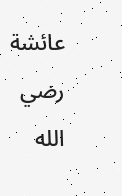عائشة رضي الله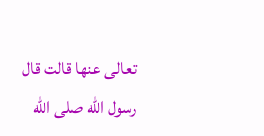تعالى عنها قالت قال رسول الله صلى الله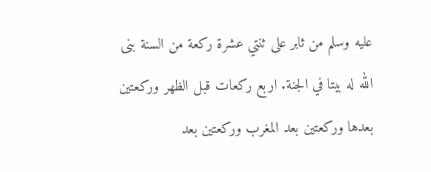عليه وسلم من ثابر على ثنتي عشرة ركعة من السنة بنى الله له بيتا في الجنة. اربع ركعات قبل الظهر وركعتين بعدها وركعتين بعد المغرب وركعتين بعد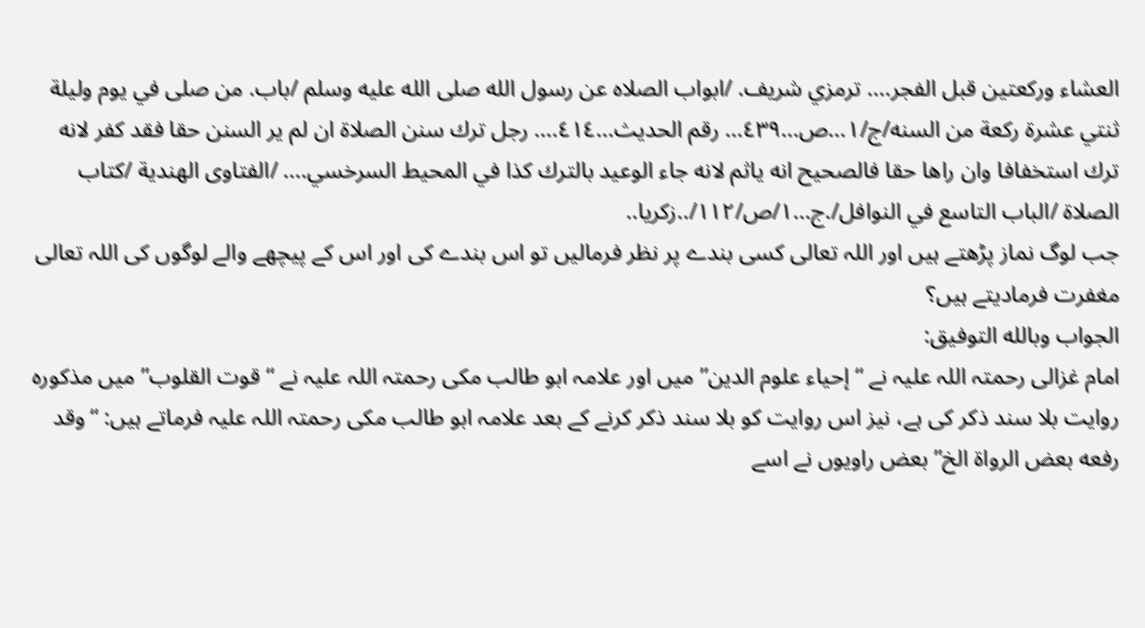العشاء وركعتين قبل الفجر.... ترمزي شريف. /ابواب الصلاه عن رسول الله صلى الله عليه وسلم /باب. من صلى في يوم وليلة ثنتي عشرة ركعة من السنه/ج/١...ص...٤٣٩... رقم الحديث...٤١٤.... رجل ترك سنن الصلاة ان لم ير السنن حقا فقد كفر لانه ترك استخفافا وان راها حقا فالصحيح انه ياثم لانه جاء الوعيد بالترك كذا في المحيط السرخسي.... /الفتاوى الهندية /كتاب الصلاة /الباب التاسع في النوافل/.ج...١/ص/١١٢/..زكريا..
جب لوگ نماز پڑھتے ہیں اور اللہ تعالی کسی بندے پر نظر فرمالیں تو اس بندے کی اور اس کے پیچھے والے لوگوں کی اللہ تعالی مغفرت فرمادیتے ہیں؟
الجواب وبالله التوفيق:
امام غزالی رحمتہ اللہ علیہ نے “إحياء علوم الدين” میں اور علامہ ابو طالب مکی رحمتہ اللہ علیہ نے “قوت القلوب” میں مذکورہ روایت بلا سند ذکر کی ہے، نیز اس روایت کو بلا سند ذکر کرنے کے بعد علامہ ابو طالب مکی رحمتہ اللہ علیہ فرماتے ہیں: “وقد رفعه بعض الرواة الخ” بعض راویوں نے اسے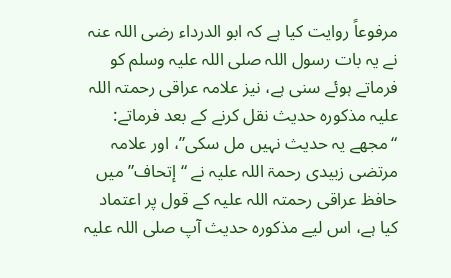مرفوعاً روایت کیا ہے کہ ابو الدرداء رضی اللہ عنہ نے یہ بات رسول اللہ صلی اللہ علیہ وسلم کو فرماتے ہوئے سنی ہے، نیز علامہ عراقی رحمتہ اللہ علیہ مذکورہ حدیث نقل کرنے کے بعد فرماتے: “مجھے یہ حدیث نہیں مل سکی”، اور علامہ مرتضی زبیدی رحمۃ اللہ علیہ نے “إتحاف” میں حافظ عراقی رحمتہ اللہ علیہ کے قول پر اعتماد کیا ہے، اس لیے مذکورہ حدیث آپ صلی اللہ علیہ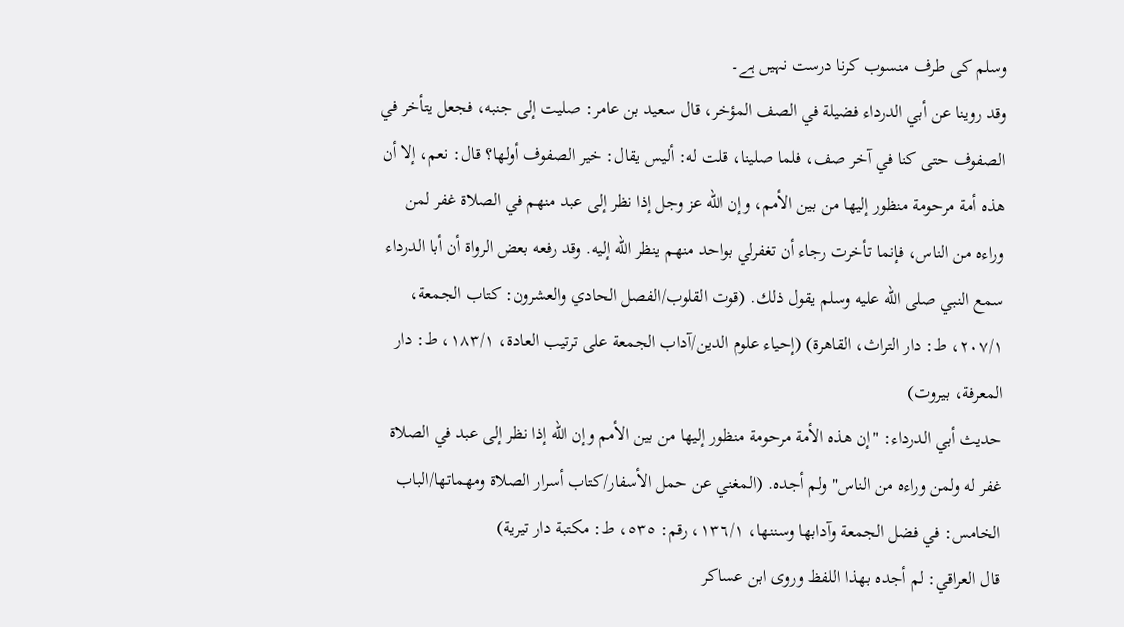وسلم کی طرف منسوب کرنا درست نہیں ہے۔
وقد روينا عن أبي الدرداء فضيلة في الصف المؤخر، قال سعيد بن عامر: صليت إلى جنبه، فجعل يتأخر في الصفوف حتى كنا في آخر صف، فلما صلينا، قلت له: أليس يقال: خير الصفوف أولها؟ قال: نعم، إلا أن هذه أمة مرحومة منظور إليها من بين الأمم، وإن الله عز وجل إذا نظر إلى عبد منهم في الصلاة غفر لمن وراءه من الناس، فإنما تأخرت رجاء أن تغفرلي بواحد منهم ينظر الله إليه. وقد رفعه بعض الرواة أن أبا الدرداء سمع النبي صلى الله عليه وسلم يقول ذلك. (قوت القلوب/الفصل الحادي والعشرون: كتاب الجمعة، ٢٠٧/١، ط: دار التراث، القاهرة) (إحياء علوم الدين/آداب الجمعة على ترتيب العادة، ١٨٣/١، ط: دار المعرفة، بيروت)
حديث أبي الدرداء: "إن هذه الأمة مرحومة منظور إليها من بين الأمم وإن الله إذا نظر إلى عبد في الصلاة غفر له ولمن وراءه من الناس" ولم أجده. (المغني عن حمل الأسفار/كتاب أسرار الصلاة ومهماتها/الباب الخامس: في فضل الجمعة وآدابها وسننها، ١٣٦/١، رقم: ٥٣٥، ط: مكتبة دار تيرية)
قال العراقي: لم أجده بهذا اللفظ وروى ابن عساكر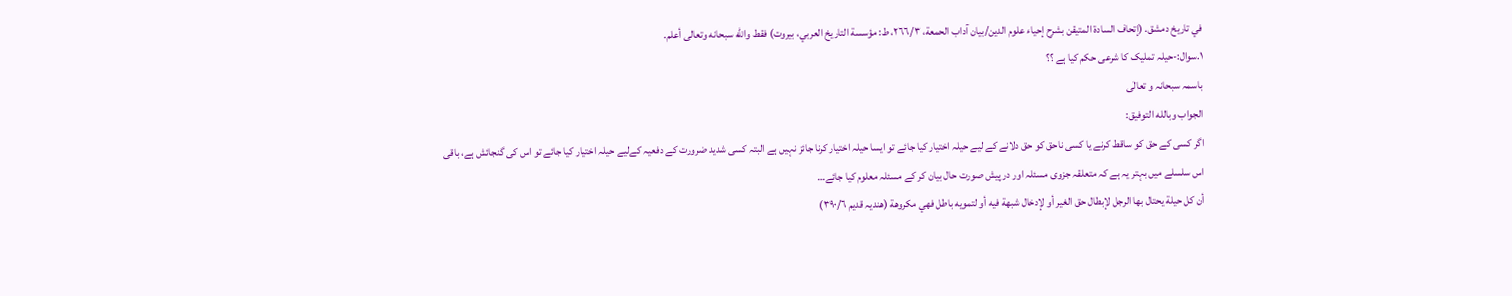في تاريخ دمشق. (إتحاف السادة المتيقن بشرح إحياء علوم الدين/بيان آداب الحمعة، ٢٦٦/٣، ط: مؤسسة التاريخ العربي، بيروت) فقط والله سبحانه وتعالى أعلم.
١.سوال:-حیلہ تملیک کا شرعی حکم کیا ہے ؟؟
باسمہ سبحانہ و تعالٰی
الجواب وبالله التوفيق:
اگر کسی کے حق کو ساقط کرنے یا کسی ناحق کو حق دلانے کے لیے حیلہ اختیار کیا جائے تو ایسا حیلہ اختیار کرنا جائز نہیں ہے البتہ کسی شدید ضرورت کے دفعیہ کےلیے حیلہ اختیار کیا جائے تو اس کی گنجائش ہے، باقی اس سلسلے میں بہتر یہ ہے کہ متعلقہ جزوی مسئلہ اور در پیش صورت حال بیان کر کے مسئلہ معلوم کیا جائے…
أن كل حيلة يحتال بها الرجل لإبطال حق الغير أو لإدخال شبهة فيه أو لتمويه باطل فهي مكروهة (ھندیہ قدیم ٣٩٠/٦)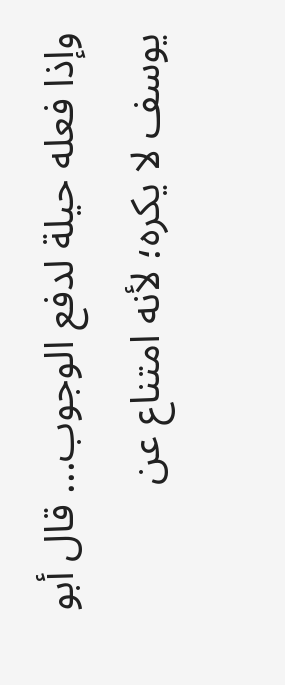وإذا فعله حيلة لدفع الوجوب... قال أبو يوسف لا يكره؛ لأنه امتناع عن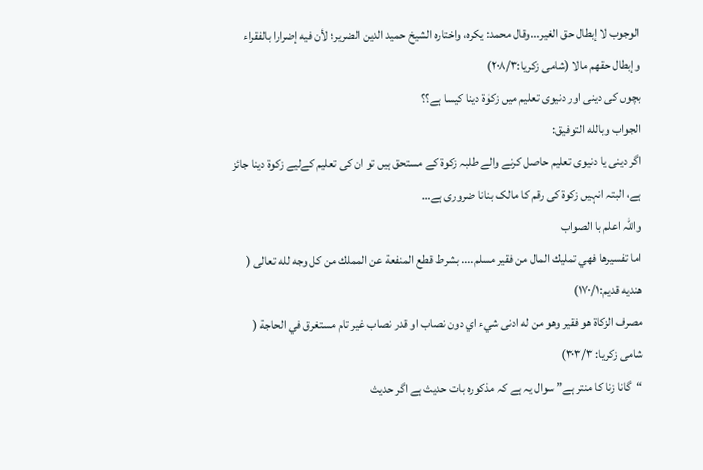الوجوب لا إبطال حق الغير...وقال محمد: يكره، واختاره الشيخ حميد الدين الضرير؛ لأن فيه إضرارا بالفقراء وإبطال حقهم مالا (شامی زکریا:٢٠٨/٣)
بچوں کی دینی اور دنیوی تعلیم میں زکوٰۃ دینا کیسا ہے؟؟
الجواب وبالله التوفيق:
اگر دینی یا دنیوی تعلیم حاصل کرنے والے طلبہ زکوۃ کے مستحق ہیں تو ان کی تعلیم کےلیے زکوۃ دینا جائز ہے، البتہ انہیں زکوۃ کی رقم کا مالک بنانا ضروری ہے…
واللہ اعلم با الصواب
اما تفسيرها فهي تمليك المال من فقير مسلم.... بشرط قطع المنفعة عن المملك من كل وجه لله تعالى ( هنديه قديم:۱۷۰/۱)
مصرف الزكاة هو فقير وهو من له ادنى شيء اي دون نصاب او قدر نصاب غير تام مستغرق في الحاجة ( شامی زکریا: ٣٠٣/٣)
“گانا زنا کا منتر ہے” سوال یہ ہے کہ مذکورہ بات حدیث ہے اگر حدیث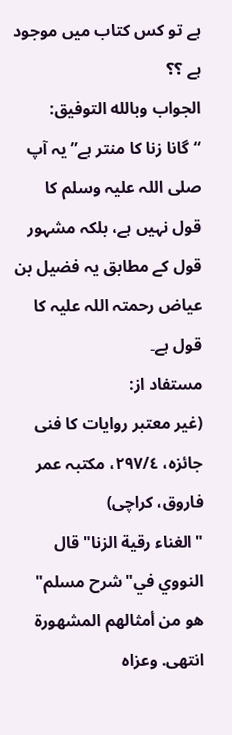ہے تو کس کتاب میں موجود ہے ؟؟
الجواب وبالله التوفيق:
“گانا زنا کا منتر ہے” یہ آپ صلی اللہ علیہ وسلم کا قول نہیں ہے، بلکہ مشہور قول کے مطابق یہ فضیل بن عیاض رحمتہ اللہ علیہ کا قول ہے۔
مستفاد از:
(غير معتبر روایات کا فنی جائزہ، ٢٩٧/٤، مکتبہ عمر فاروق، کراچی)
"الغناء رقية الزنا" قال النووي في"شرح مسلم" هو من أمثالهم المشهورة انتهى. وعزاه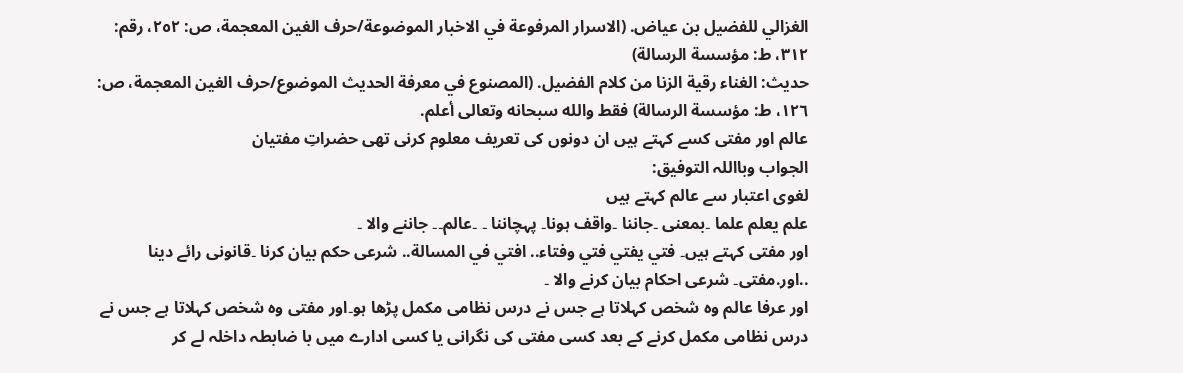الغزالي للفضيل بن عياض. (الاسرار المرفوعة في الاخبار الموضوعة/حرف الغين المعجمة، ص: ٢٥٢، رقم: ٣١٢، ط: مؤسسة الرسالة)
حديث: الغناء رقية الزنا من كلام الفضيل. (المصنوع في معرفة الحديث الموضوع/حرف الغين المعجمة، ص: ١٢٦، ط: مؤسسة الرسالة) فقط والله سبحانه وتعالى أعلم.
عالم اور مفتی کسے کہتے ہیں ان دونوں کی تعریف معلوم کرنی تھی حضراتِ مفتیان
الجواب وبااللہ التوفیق:
لغوی اعتبار سے عالم کہتے ہیں
علم يعلم علما ۔بمعنی ۔جاننا ۔واقف ہونا۔ پہچاننا ۔ ۔عالم۔۔ جاننے والا ۔
اور مفتی کہتے ہیں۔ فتي يفتي فتي وفتاء.. افتي في المسالة.. شرعی حکم بیان کرنا ۔قانونی رائے دینا ..اور.مفتی۔ شرعی احکام بیان کرنے والا ۔
اور عرفا عالم وہ شخص کہلاتا ہے جس نے درس نظامی مکمل پڑھا ہو۔اور مفتی وہ شخص کہلاتا ہے جس نے درس نظامی مکمل کرنے کے بعد کسی مفتی کی نگرانی یا کسی ادارے میں با ضابطہ داخلہ لے کر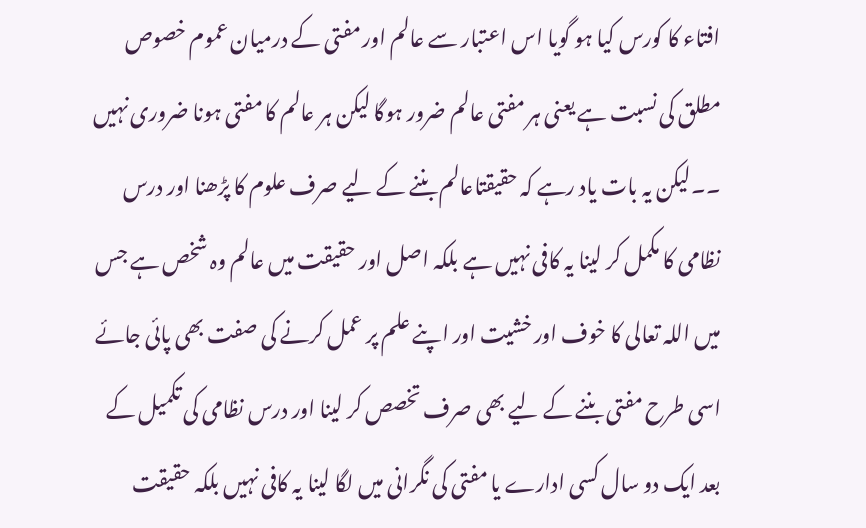افتاء کا کورس کیا ہو گویا اس اعتبار سے عالم اور مفتی کے درمیان عموم خصوص مطلق کی نسبت ہے یعنی ہر مفتی عالم ضرور ہوگا لیکن ہر عالم کا مفتی ہونا ضروری نہیں ۔۔لیکن یہ بات یاد رہے کہ حقیقتاعالم بننے کے لیے صرف علوم کا پڑھنا اور درس نظامی کا مکمل کر لینا یہ کافی نہیں ہے بلکہ اصل اور حقیقت میں عالم وہ شخص ہے جس میں اللہ تعالی کا خوف اور خشیت اور اپنے علم پر عمل کرنے کی صفت بھی پائی جائے اسی طرح مفتی بننے کے لیے بھی صرف تخصص کر لینا اور درس نظامی کی تکمیل کے بعد ایک دو سال کسی ادارے یا مفتی کی نگرانی میں لگا لینا یہ کافی نہیں بلکہ حقیقت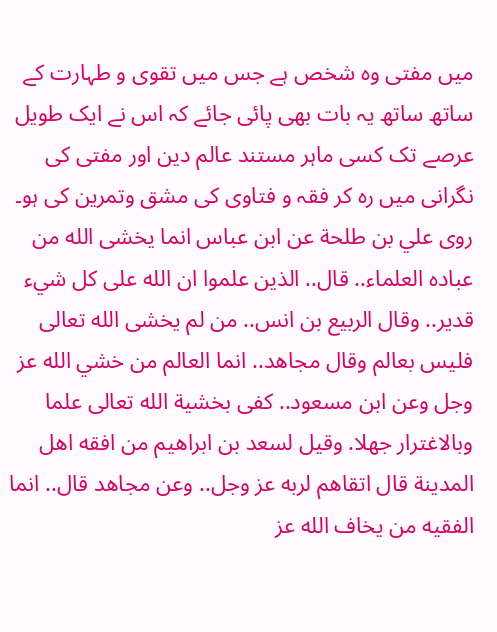میں مفتی وہ شخص ہے جس میں تقوی و طہارت کے ساتھ ساتھ یہ بات بھی پائی جائے کہ اس نے ایک طویل عرصے تک کسی ماہر مستند عالم دین اور مفتی کی نگرانی میں رہ کر فقہ و فتاوی کی مشق وتمرین کی ہو۔
روى علي بن طلحة عن ابن عباس انما يخشى الله من عباده العلماء.. قال.. الذين علموا ان الله على كل شيء قدير.. وقال الربيع بن انس.. من لم يخشى الله تعالى فليس بعالم وقال مجاهد.. انما العالم من خشي الله عز وجل وعن ابن مسعود.. كفى بخشية الله تعالى علما وبالاغترار جهلا. وقيل لسعد بن ابراهيم من افقه اهل المدينة قال اتقاهم لربه عز وجل.. وعن مجاهد قال.. انما الفقيه من يخاف الله عز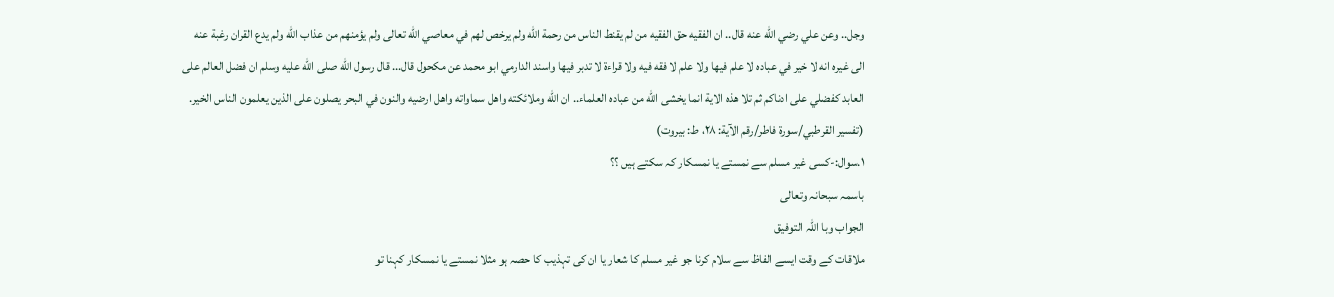وجل.. وعن علي رضي الله عنه قال.. ان الفقيه حق الفقيه من لم يقنط الناس من رحمة الله ولم يرخص لهم في معاصي الله تعالى ولم يؤمنهم من عذاب الله ولم يدع القران رغبة عنه الى غيره انه لا خير في عباده لا علم فيها ولا علم لا فقه فيه ولا قراءة لا تدبر فيها واسند الدارمي ابو محمد عن مكحول قال... قال رسول الله صلى الله عليه وسلم ان فضل العالم على العابد كفضلي على ادناكم ثم تلا هذه الاية انما يخشى الله من عباده العلماء.. ان الله وملائكته واهل سماواته واهل ارضيه والنون في البحر يصلون على الذين يعلمون الناس الخير. (تفسير القرطبي/سورة فاطر/رقم الآية: ٢٨، ط: بيروت)
١.سوال:-کسی غیر مسلم سے نمستے یا نمسکار کہ سکتے ہیں ؟؟
باسمہ سبحانہ وتعالی
الجواب وبا اللہ التوفیق
ملاقات کے وقت ایسے الفاظ سے سلام کرنا جو غیر مسلم کا شعار یا ان کی تہذیب کا حصہ ہو مثلا نمستے یا نمسکار کہنا تو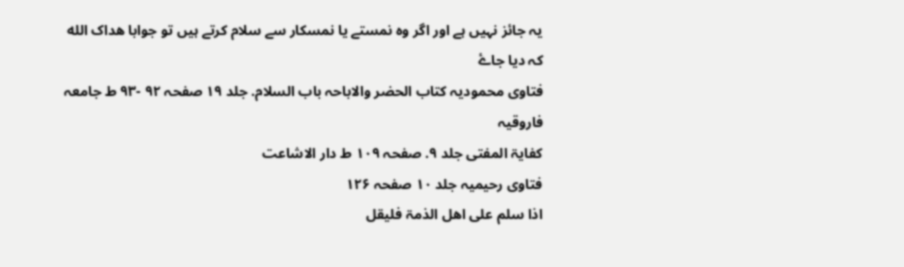یہ جائز نہیں ہے اور اگر وہ نمستے یا نمسکار سے سلام کرتے ہیں تو جوابا ھداک الله کہ دیا جاۓ
فتاوی محمودیہ کتاب الحضر والاباحہ باب السلام. جلد ۱۹ صفحہ ۹۲ -۹۳ ط جامعہ فاروقیہ
کفایۃ المفتی جلد ۹. صفحہ ۱۰۹ ط دار الاشاعت
فتاوی رحیمیہ جلد ۱۰ صفحہ ۱۲۶
اذا سلم علی اھل الذمۃ فلیقل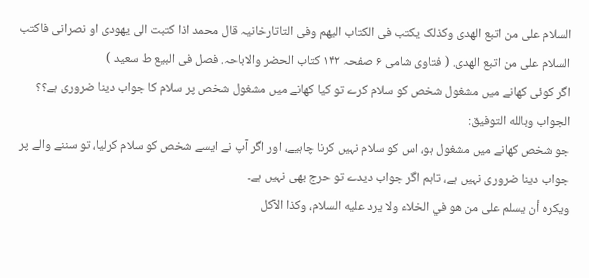السلام علی من اتبع الھدی وکذلک یکتب فی الکتاب الیھم وفی التاتارخانیہ قال محمد اذا کتبت الی یھودی او نصرانی فاکتب السلام علی من اتبع الھدی. ( فتاوی شامی ۶ صفحہ ۱۴۲ کتاب الحضر والاباحہ. فصل فی البیع ط سعید )
اگر کوئی کھانے میں مشغول شخص کو سلام کرے تو کیا کھانے میں مشغول شخص پر سلام کا جواب دینا ضروری ہے؟؟
الجواب وبالله التوفيق:
جو شخص کھانے میں مشغول ہو، اس کو سلام نہیں کرنا چاہیے، اور اگر آپ نے ایسے شخص کو سلام کرلیا، تو سننے والے پر جواب دینا ضروری نہیں ہے، تاہم اگر جواب دیدے تو حرج بھی نہیں ہے۔
ويكره أن يسلم على من هو في الخلاء ولا يرد عليه السلام، وكذا الآكل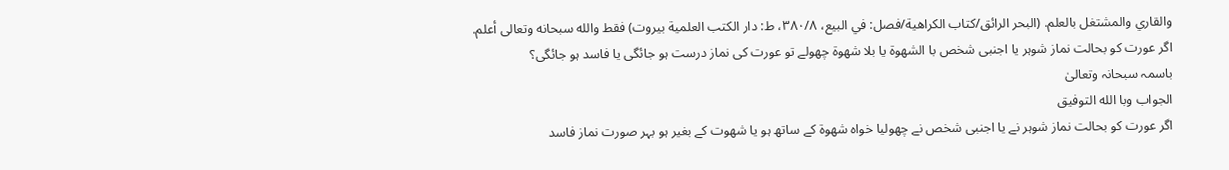والقاري والمشتغل بالعلم. (البحر الرائق/كتاب الكراهية/فصل: في البيع، ٣٨٠/٨، ط: دار الكتب العلمية بيروت) فقط والله سبحانه وتعالى أعلم.
اگر عورت کو بحالت نماز شوہر یا اجنبی شخص با الشھوۃ یا بلا شھوۃ چھولے تو عورت کی نماز درست ہو جائگی یا فاسد ہو جائگی؟
باسمہ سبحانہ وتعالیٰ
الجواب وبا الله التوفیق
اگر عورت کو بحالت نماز شوہر نے یا اجنبی شخص نے چھولیا خواہ شھوۃ کے ساتھ ہو یا شھوت کے بغیر ہو بہر صورت نماز فاسد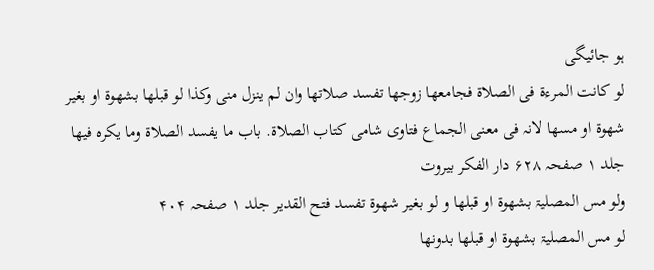ہو جائیگی
لو کانت المرءۃ فی الصلاۃ فجامعھا زوجھا تفسد صلاتھا وان لم ینزل منی وکذا لو قبلھا بشھوۃ او بغیر شھوۃ او مسھا لانہ فی معنی الجماع فتاوی شامی کتاب الصلاۃ. باب ما یفسد الصلاۃ وما یکرہ فیھا جلد ۱ صفحہ ۶۲۸ دار الفکر بیروت
ولو مس المصلیۃ بشھوۃ او قبلھا و لو بغیر شھوۃ تفسد فتح القدیر جلد ۱ صفحہ ۴۰۴
لو مس المصلیۃ بشھوۃ او قبلھا بدونھا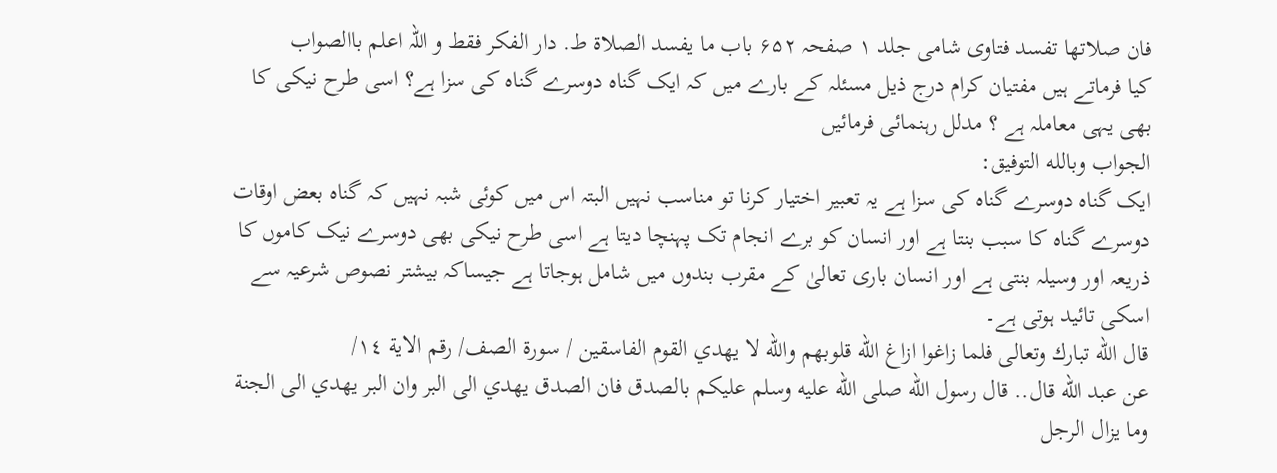فان صلاتھا تفسد فتاوی شامی جلد ۱ صفحہ ۶۵۲ باب ما یفسد الصلاۃ ط. دار الفکر فقط و اللہ اعلم باالصواب
کیا فرماتے ہیں مفتیان کرام درج ذیل مسئلہ کے بارے میں کہ ایک گناہ دوسرے گناہ کی سزا ہے؟ اسی طرح نیکی کا بھی یہی معاملہ ہے ؟ مدلل رہنمائی فرمائیں
الجواب وبالله التوفیق:
ایک گناہ دوسرے گناہ کی سزا ہے یہ تعبیر اختیار کرنا تو مناسب نہیں البتہ اس میں کوئی شبہ نہیں کہ گناہ بعض اوقات دوسرے گناہ کا سبب بنتا ہے اور انسان کو برے انجام تک پہنچا دیتا ہے اسی طرح نیکی بھی دوسرے نیک کاموں کا ذریعہ اور وسیلہ بنتی ہے اور انسان باری تعالیٰ کے مقرب بندوں میں شامل ہوجاتا ہے جیساکہ بیشتر نصوص شرعیہ سے اسکی تائید ہوتی ہے۔
قال الله تبارك وتعالى فلما زاغوا ازاغ الله قلوبهم والله لا يهدي القوم الفاسقين / سورة الصف/ رقم الاية ١٤/
عن عبد الله قال.. قال رسول الله صلى الله عليه وسلم عليكم بالصدق فان الصدق يهدي الى البر وان البر يهدي الى الجنة وما يزال الرجل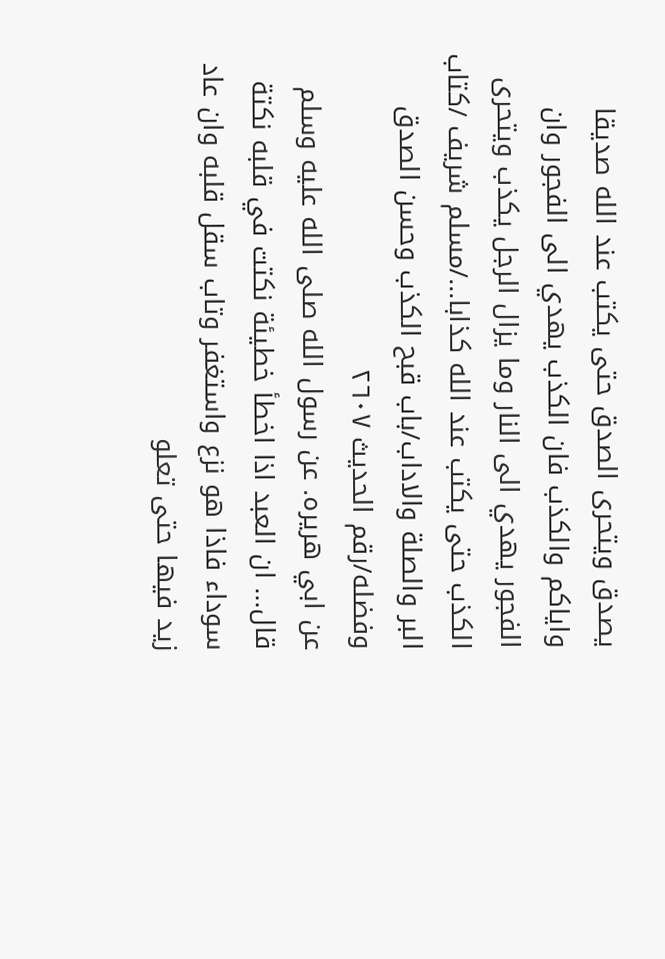يصدق ويتحرى الصدق حتى يكتب عند الله صديقا واياكم والكذب فان الكذب يهدي الى الفجور وان الفجور يهدي الى النار وما يزال الرجل يكذب ويتحرى الكذب حتى يكتب عند الله كذابا.../مسلم شريف /كتاب البر والصلة والاداب/باب قبح الكذب وحسن الصدق وفضله/رقم الحديث ٢٦٠٧
عن ابي هريره. عن رسول الله صلى الله عليه وسلم قال... ان العبد اذا اخطأ خطيئة نكتت في قلبه نكتة سوداء فاذا هو نزع واستغفر وتاب سقل قلبه وان عاد زيد فيها حتى تعلو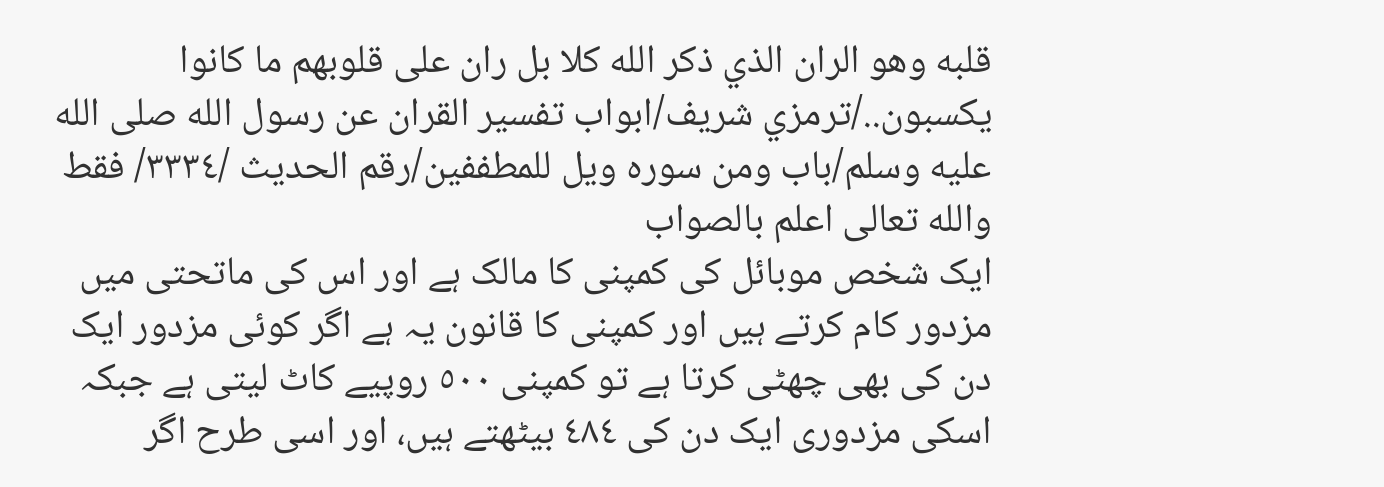قلبه وهو الران الذي ذكر الله كلا بل ران على قلوبهم ما كانوا يكسبون../ترمزي شريف/ابواب تفسير القران عن رسول الله صلى الله عليه وسلم/باب ومن سوره ويل للمطففين/رقم الحديث /٣٣٣٤/ فقط والله تعالى اعلم بالصواب
ایک شخص موبائل کی کمپنی کا مالک ہے اور اس کی ماتحتی میں مزدور کام کرتے ہیں اور کمپنی کا قانون یہ ہے اگر کوئی مزدور ایک دن کی بھی چھٹی کرتا ہے تو کمپنی ٥٠٠ روپیے کاٹ لیتی ہے جبکہ اسکی مزدوری ایک دن کی ٤٨٤ بیٹھتے ہیں، اور اسی طرح اگر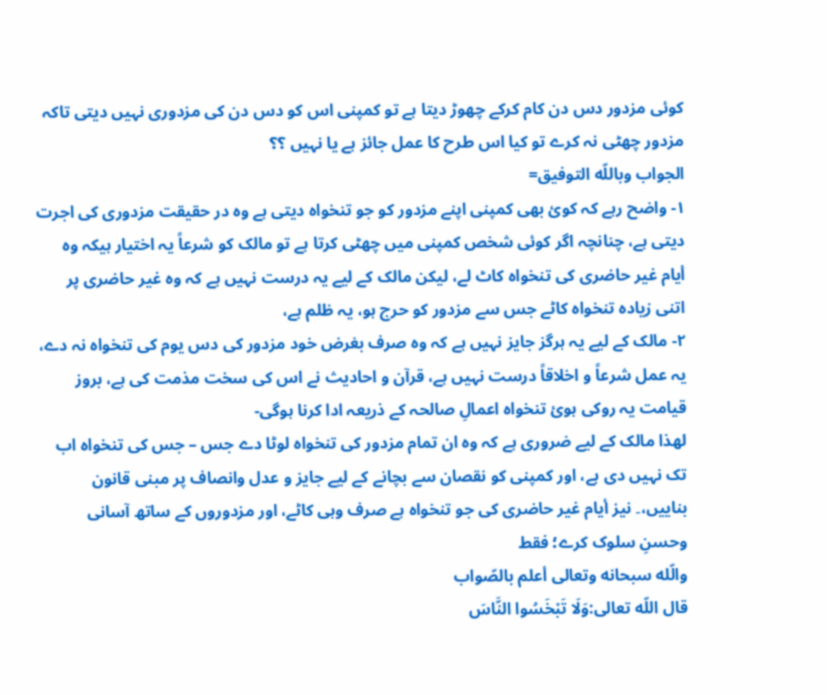کوئی مزدور دس دن کام کرکے چھوڑ دیتا ہے تو کمپنی اس کو دس دن کی مزدوری نہیں دیتی تاکہ مزدور چھٹی نہ کرے تو کیا اس طرح کا عمل جائز ہے یا نہیں ؟؟
الجواب وباللّه التوفيق=
١- واضح رہے کہ کویٔ بھی کمپنی اپنے مزدور کو جو تنخواہ دیتی ہے وہ در حقیقت مزدوری کی اجرت دیتی ہے، چنانچہ اگر کوئی شخص کمپنی میں چھٹی کرتا ہے تو مالک کو شرعاً یہ اختیار ہیکہ وہ أیام غیر حاضری کی تنخواہ کاٹ لے، لیکن مالک کے لیے یہ درست نہیں ہے کہ وہ غیر حاضری پر اتنی زیادہ تنخواہ کاٹے جس سے مزدور کو حرج ہو، یہ ظلم ہے،
٢- مالک کے لیے یہ ہرگز جایز نہیں ہے کہ وہ صرف بغرض خود مزدور کی دس یوم کی تنخواہ نہ دے، یہ عمل شرعاً و اخلاقاً درست نہیں ہے، قرآن و احادیث نے اس کی سخت مذمت کی ہے، بروز قیامت یہ روکی ہویٔ تنخواہ اعمالِ صالحہ کے ذریعہ ادا کرنا ہوگی-
لھذا مالک کے لیے ضروری ہے کہ وہ ان تمام مزدور کی تنخواہ لوٹا دے جس – جس کی تنخواہ اب تک نہیں دی ہے، اور کمپنی کو نقصان سے بچانے کے لیے جایز و عدل وانصاف پر مبنی قانون بناییں،۔ نیز أیام غیر حاضری کی جو تنخواہ ہے صرف وہی کاٹے، اور مزدوروں کے ساتھ آسانی وحسنِ سلوک کرے؛ فقط
والّله سبحانه وتعالى أعلم بالصّواب
قال اللّه تعالى:وَلَا تَبْخَسُوا النَّاسَ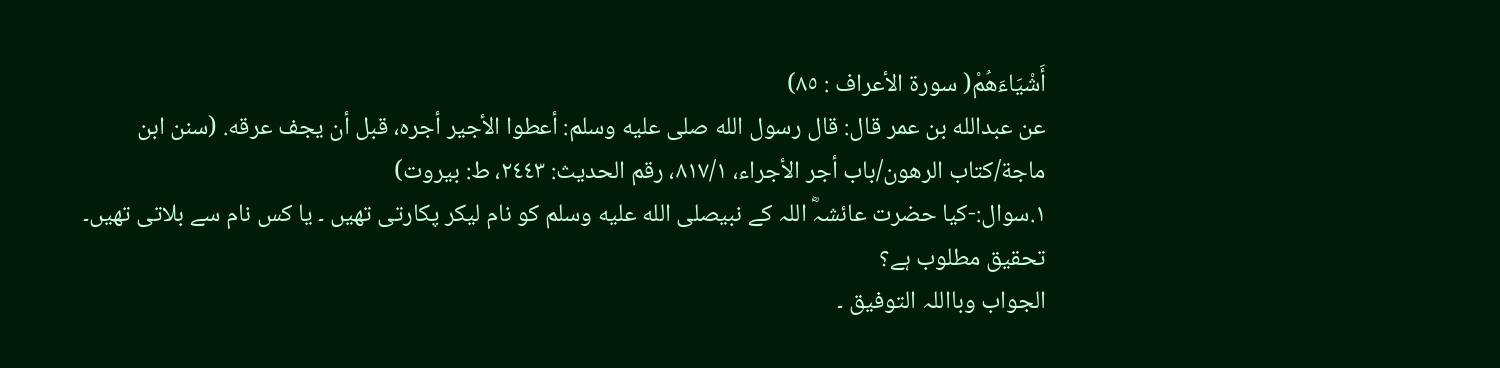أَشْيَاءَهُمْ( سورۃ الأعراف : ٨٥)
عن عبدالله بن عمر قال: قال رسول الله صلى عليه وسلم: أعطوا الأجير أجره، قبل أن يجف عرقه. (سنن ابن ماجة/كتاب الرهون/باب أجر الأجراء، ٨١٧/١، رقم الحديث: ٢٤٤٣، ط: بيروت)
١.سوال:-کیا حضرت عائشہؓ اللہ کے نبیصلى الله عليه وسلم کو نام لیکر پکارتی تھیں ۔ یا کس نام سے بلاتی تھیں۔ تحقیق مطلوب ہے؟
الجواب وبااللہ التوفیق ۔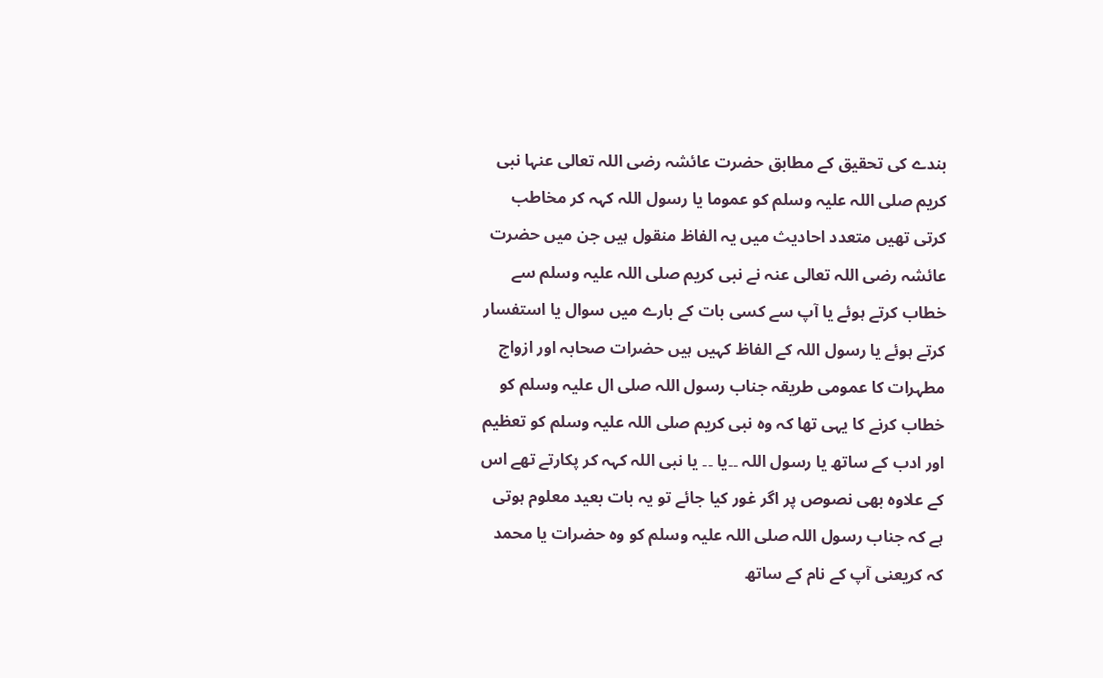بندے کی تحقیق کے مطابق حضرت عائشہ رضی اللہ تعالی عنہا نبی کریم صلی اللہ علیہ وسلم کو عموما یا رسول اللہ کہہ کر مخاطب کرتی تھیں متعدد احادیث میں یہ الفاظ منقول ہیں جن میں حضرت عائشہ رضی اللہ تعالی عنہ نے نبی کریم صلی اللہ علیہ وسلم سے خطاب کرتے ہوئے یا آپ سے کسی بات کے بارے میں سوال یا استفسار کرتے ہوئے یا رسول اللہ کے الفاظ کہیں ہیں حضرات صحابہ اور ازواج مطہرات کا عمومی طریقہ جناب رسول اللہ صلی ال علیہ وسلم کو خطاب کرنے کا یہی تھا کہ وہ نبی کریم صلی اللہ علیہ وسلم کو تعظیم اور ادب کے ساتھ یا رسول اللہ ۔۔یا ۔۔ یا نبی اللہ کہہ کر پکارتے تھے اس کے علاوہ بھی نصوص پر اگر غور کیا جائے تو یہ بات بعید معلوم ہوتی ہے کہ جناب رسول اللہ صلی اللہ علیہ وسلم کو وہ حضرات یا محمد کہ کریعنی آپ کے نام کے ساتھ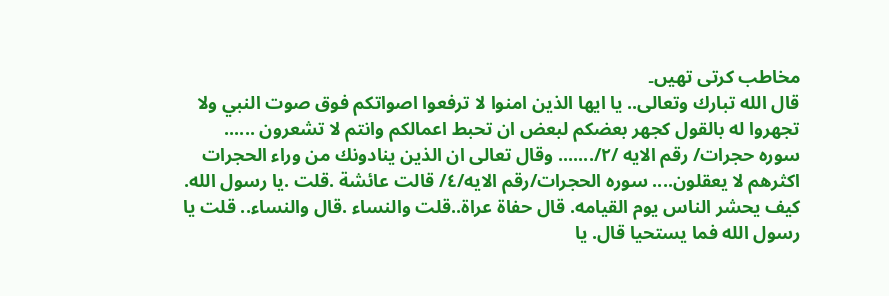مخاطب کرتی تھیں۔
قال الله تبارك وتعالى.. يا ايها الذين امنوا لا ترفعوا اصواتكم فوق صوت النبي ولا تجهروا له بالقول كجهر بعضكم لبعض ان تحبط اعمالكم وانتم لا تشعرون ...... سوره حجرات/ رقم الايه /٢/....... وقال تعالى ان الذين ينادونك من وراء الحجرات اكثرهم لا يعقلون.... سوره الحجرات/رقم الايه/٤/ قالت عائشة .قلت .يا رسول الله. كيف يحشر الناس يوم القيامه. قال حفاة عراة..قلت والنساء .قال والنساء.. قلت يا رسول الله فما يستحيا قال. يا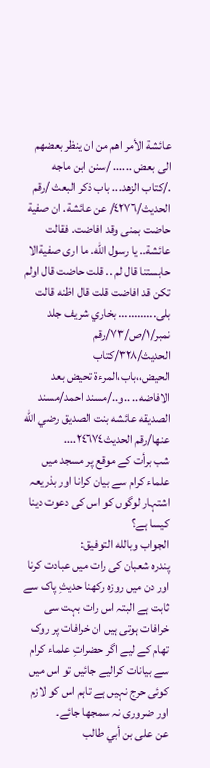عائشة الأمر اهم من ان ينظر بعضهم الى بعض ...... /سنن ابن ماجه ./كتاب الزهد... باب ذكر البعث /رقم الحديث/٤٢٧٦/ عن عائشة. ان صفية حاضت بمنى وقد افاضت. فقالت عائشة.. يا رسول الله. ما ارى صفيةالا حابستنا قال لم .. قلت حاضت قال اولم تكن قد افاضت قلت قال اظنه قالت بلى............ بخاري شريف جلد نمبر/١/ص/٧٣/رقم الحديث/٣٢٨/كتاب الحيض،،باب،المرءة تحيض بعد الافاضه.. ..و../مسند احمد/مسند الصديقه عائشه بنت الصديق رضي الله عنها/رقم الحديث٢٤٦٧٤....
شب برأت کے موقع پر مسجد میں علماء کرام سے بیان کرانا اور بذریعہ اشتہار لوگوں کو اس کی دعوت دینا کیسا ہے؟
الجواب وبالله التوفيق:
پندرہ شعبان کی رات میں عبادت کرنا اور دن میں روزہ رکھنا حدیثِ پاک سے ثابت ہے البتہ اس رات بہت سی خرافات ہوتی ہیں ان خرافات پر روک تھام کے لیے اگر حضراتِ علماء کرام سے بیانات کرالیے جائیں تو اس میں کوئی حرج نہیں ہے تاہم اس کو لازم اور ضروری نہ سمجھا جائے۔
عن على بن أبي طالب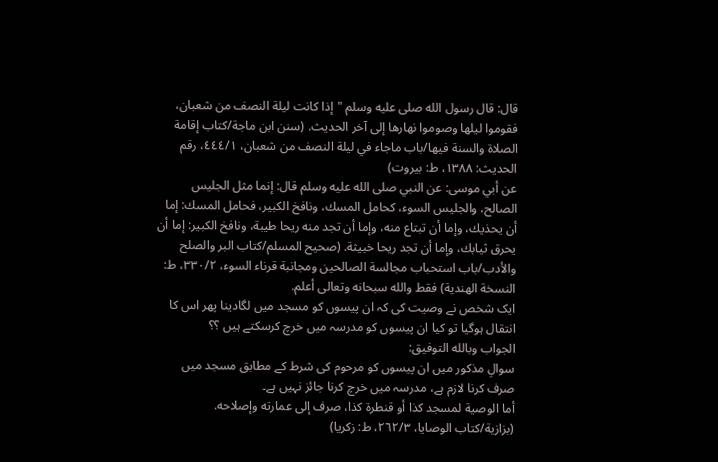قال: قال رسول الله صلى عليه وسلم "إذا كانت ليلة النصف من شعبان، فقوموا ليلها وصوموا نهارها إلى آخر الحديث. (سنن ابن ماجة/كتاب إقامة الصلاة والسنة فيها/باب ماجاء في ليلة النصف من شعبان، ٤٤٤/١، رقم الحديث: ١٣٨٨، ط: بيروت)
عن أبي موسى: عن النبي صلى الله عليه وسلم قال: إنما مثل الجليس الصالح، والجليس السوء، كحامل المسك، ونافخ الكبير، فحامل المسك: إما أن يحذيك، وإما أن تبتاع منه، وإما أن تجد منه ريحا طيبة، ونافخ الكبير: إما أن يحرق ثيابك، وإما أن تجد ريحا خبيثة. (صحيح المسلم/كتاب البر والصلح والأدب/باب استحباب مجالسة الصالحين ومجانبة قرناء السوء، ٣٣٠/٢، ط: النسخة الهندية) فقط والله سبحانه وتعالى أعلم.
ایک شخص نے وصیت کی کہ ان پیسوں کو مسجد میں لگادینا پھر اس کا انتقال ہوگیا تو کیا ان پیسوں کو مدرسہ میں خرچ کرسکتے ہیں ؟؟
الجواب وبالله التوفيق:
سوالِ مذکور میں ان پیسوں کو مرحوم کی شرط کے مطابق مسجد میں صرف کرنا لازم ہے، مدرسہ میں خرچ کرنا جائز نہیں ہے۔
أما الوصية لمسجد كذا أو قنطرة كذا، صرف إلى عمارته وإصلاحه. (بزازية/كتاب الوصايا، ٢٦٢/٣، ط: زكريا)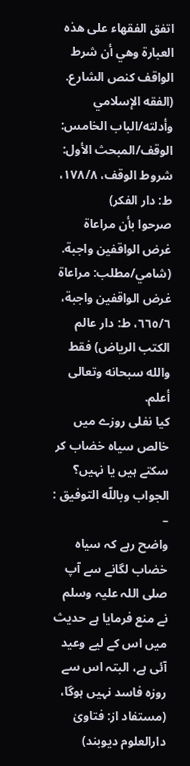اتفق الفقهاء على هذه العبارة وهي أن شرط الواقف كنص الشارع. (الفقه الإسلامي وأدلته/الباب الخامس: الوقف/المبحث الأول: شروط الوقف، ١٧٨/٨، ط: دار الفكر)
صرحوا بأن مراعاة غرض الواقفين واجبة. (شامي/مطلب: مراعاة غرض الواقفين واجبة، ٦٦٥/٦، ط: دار عالم الكتب الرياض) فقط والله سبحانه وتعالى أعلم.
کیا نفلی روزے میں خالص سیاہ خضاب کر سکتے ہیں یا نہیں؟
الجواب وباللّه التوفيق : –
واضح رہے کہ سیاہ خضاب لگانے سے آپ صلی اللہ علیہ وسلم نے منع فرمایا ہے حدیث میں اس کے لیے وعید آئی ہے، البتہ اس سے روزہ فاسد نہیں ہوگا،
(مستفاد از: فتاویٰ دارالعلوم دیوبند)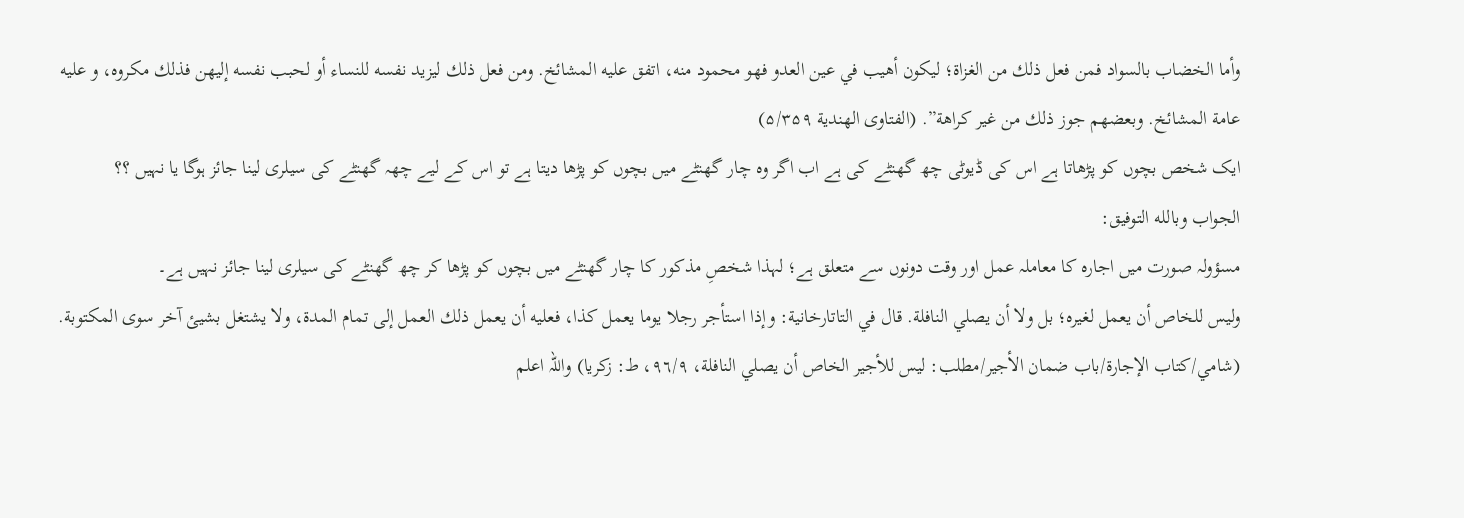وأما الخضاب بالسواد فمن فعل ذلك من الغزاة؛ لیکون أهیب في عین العدو فهو محمود منه، اتفق علیه المشائخ. ومن فعل ذلك لیزید نفسه للنساء أو لحبب نفسه إلیهن فذلك مکروه، و علیه عامة المشائخ. وبعضهم جوز ذلك من غیر کراهة”. (الفتاوى الهندية ۵/۳۵۹)
ایک شخص بچوں کو پڑھاتا ہے اس کی ڈیوٹی چھ گھنٹے کی ہے اب اگر وہ چار گھنٹے میں بچوں کو پڑھا دیتا ہے تو اس کے لیے چھہ گھنٹے کی سیلری لینا جائز ہوگا یا نہیں ؟؟
الجواب وبالله التوفيق:
مسؤولہ صورت میں اجارہ کا معاملہ عمل اور وقت دونوں سے متعلق ہے؛ لہذا شخصِ مذکور کا چار گھنٹے میں بچوں کو پڑھا کر چھ گھنٹے کی سیلری لینا جائز نہیں ہے۔
وليس للخاص أن يعمل لغيره؛ بل ولا أن يصلي النافلة. قال في التاتارخانية: وإذا استأجر رجلا يوما يعمل كذا، فعليه أن يعمل ذلك العمل إلى تمام المدة، ولا يشتغل بشيئ آخر سوى المكتوبة. (شامي/كتاب الإجارة/باب ضمان الأجير/مطلب: ليس للأجير الخاص أن يصلي النافلة، ٩٦/٩، ط: زكريا) واللہ اعلم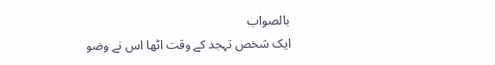بالصواب
ایک شخص تہجد کے وقت اٹھا اس نے وضو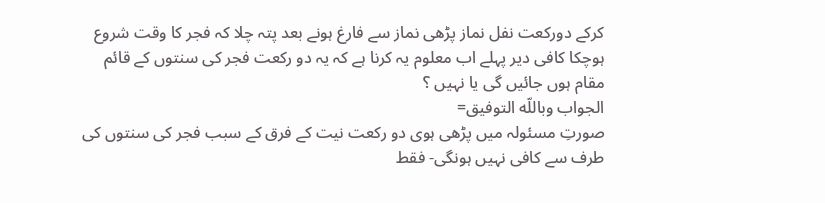کرکے دورکعت نفل نماز پڑھی نماز سے فارغ ہونے بعد پتہ چلا کہ فجر کا وقت شروع ہوچکا کافی دیر پہلے اب معلوم یہ کرنا ہے کہ یہ دو رکعت فجر کی سنتوں کے قائم مقام ہوں جائیں گی یا نہیں ؟
الجواب وباللّه التوفيق=
صورتِ مسئولہ میں پڑھی ہوی دو رکعت نیت کے فرق کے سبب فجر کی سنتوں کی طرف سے کافی نہیں ہونگی- فقط